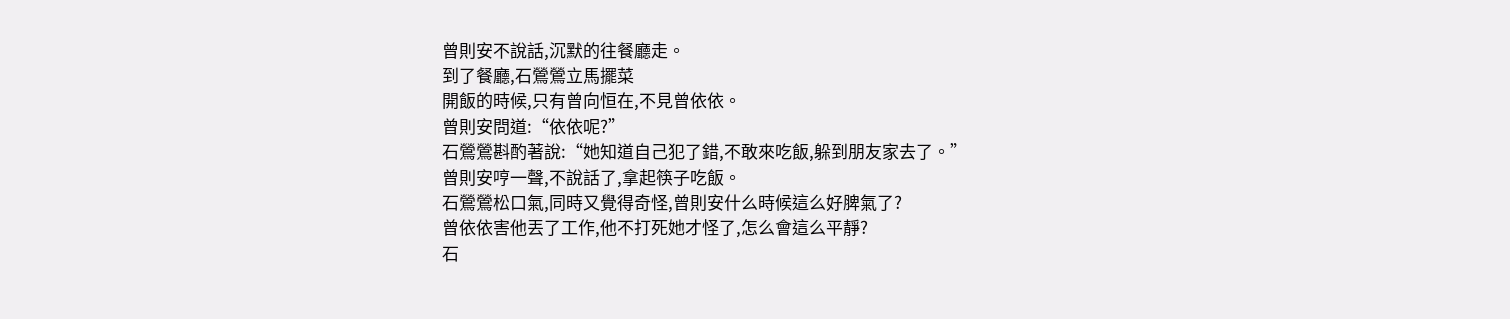曾則安不說話,沉默的往餐廳走。
到了餐廳,石鶯鶯立馬擺菜
開飯的時候,只有曾向恒在,不見曾依依。
曾則安問道:“依依呢?”
石鶯鶯斟酌著說:“她知道自己犯了錯,不敢來吃飯,躲到朋友家去了。”
曾則安哼一聲,不說話了,拿起筷子吃飯。
石鶯鶯松口氣,同時又覺得奇怪,曾則安什么時候這么好脾氣了?
曾依依害他丟了工作,他不打死她才怪了,怎么會這么平靜?
石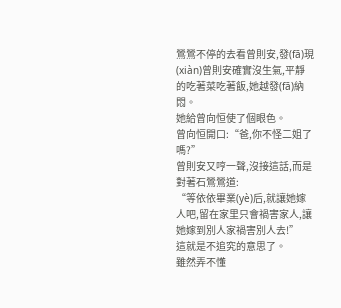鶯鶯不停的去看曾則安,發(fā)現(xiàn)曾則安確實沒生氣,平靜的吃著菜吃著飯,她越發(fā)納悶。
她給曾向恒使了個眼色。
曾向恒開口:“爸,你不怪二姐了嗎?”
曾則安又哼一聲,沒接這話,而是對著石鶯鶯道:
“等依依畢業(yè)后,就讓她嫁人吧,留在家里只會禍害家人,讓她嫁到別人家禍害別人去!”
這就是不追究的意思了。
雖然弄不懂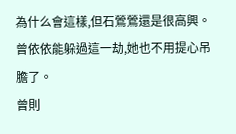為什么會這樣,但石鶯鶯還是很高興。
曾依依能躲過這一劫,她也不用提心吊膽了。
曾則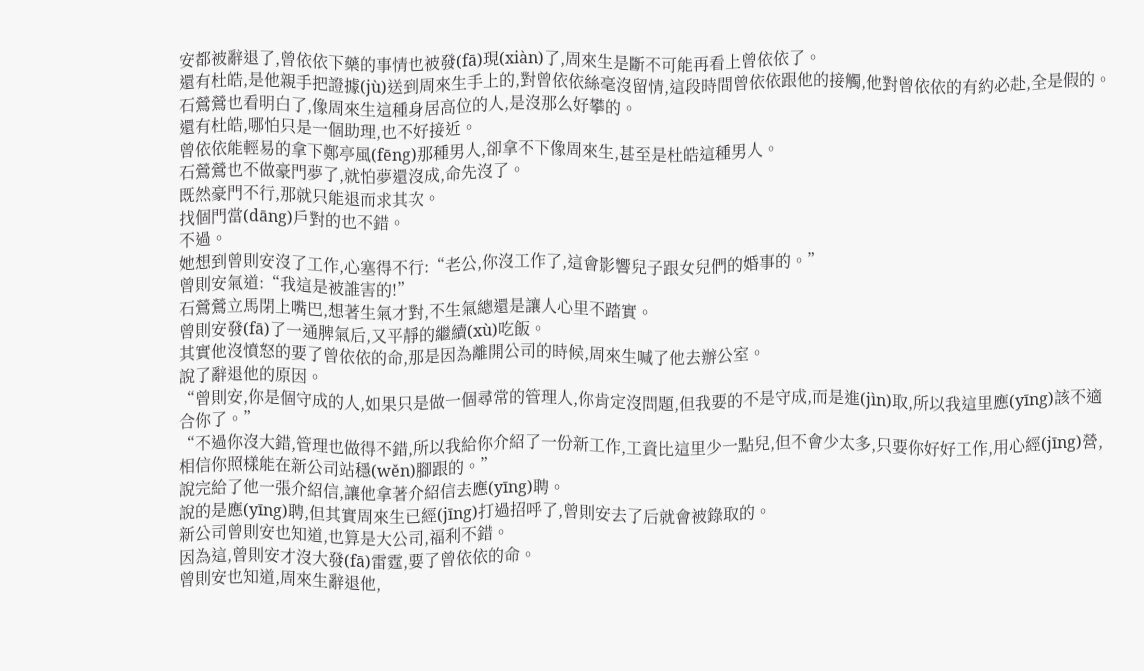安都被辭退了,曾依依下藥的事情也被發(fā)現(xiàn)了,周來生是斷不可能再看上曾依依了。
還有杜皓,是他親手把證據(jù)送到周來生手上的,對曾依依絲毫沒留情,這段時間曾依依跟他的接觸,他對曾依依的有約必赴,全是假的。
石鶯鶯也看明白了,像周來生這種身居高位的人,是沒那么好攀的。
還有杜皓,哪怕只是一個助理,也不好接近。
曾依依能輕易的拿下鄭亭風(fēng)那種男人,卻拿不下像周來生,甚至是杜皓這種男人。
石鶯鶯也不做豪門夢了,就怕夢還沒成,命先沒了。
既然豪門不行,那就只能退而求其次。
找個門當(dāng)戶對的也不錯。
不過。
她想到曾則安沒了工作,心塞得不行:“老公,你沒工作了,這會影響兒子跟女兒們的婚事的。”
曾則安氣道:“我這是被誰害的!”
石鶯鶯立馬閉上嘴巴,想著生氣才對,不生氣總還是讓人心里不踏實。
曾則安發(fā)了一通脾氣后,又平靜的繼續(xù)吃飯。
其實他沒憤怒的要了曾依依的命,那是因為離開公司的時候,周來生喊了他去辦公室。
說了辭退他的原因。
“曾則安,你是個守成的人,如果只是做一個尋常的管理人,你肯定沒問題,但我要的不是守成,而是進(jìn)取,所以我這里應(yīng)該不適合你了。”
“不過你沒大錯,管理也做得不錯,所以我給你介紹了一份新工作,工資比這里少一點兒,但不會少太多,只要你好好工作,用心經(jīng)營,相信你照樣能在新公司站穩(wěn)腳跟的。”
說完給了他一張介紹信,讓他拿著介紹信去應(yīng)聘。
說的是應(yīng)聘,但其實周來生已經(jīng)打過招呼了,曾則安去了后就會被錄取的。
新公司曾則安也知道,也算是大公司,福利不錯。
因為這,曾則安才沒大發(fā)雷霆,要了曾依依的命。
曾則安也知道,周來生辭退他,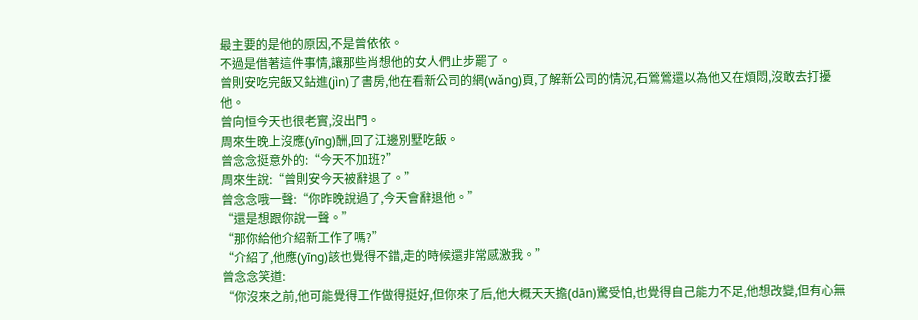最主要的是他的原因,不是曾依依。
不過是借著這件事情,讓那些肖想他的女人們止步罷了。
曾則安吃完飯又鉆進(jìn)了書房,他在看新公司的網(wǎng)頁,了解新公司的情況,石鶯鶯還以為他又在煩悶,沒敢去打擾他。
曾向恒今天也很老實,沒出門。
周來生晚上沒應(yīng)酬,回了江邊別墅吃飯。
曾念念挺意外的:“今天不加班?”
周來生說:“曾則安今天被辭退了。”
曾念念哦一聲:“你昨晚說過了,今天會辭退他。”
“還是想跟你說一聲。”
“那你給他介紹新工作了嗎?”
“介紹了,他應(yīng)該也覺得不錯,走的時候還非常感激我。”
曾念念笑道:
“你沒來之前,他可能覺得工作做得挺好,但你來了后,他大概天天擔(dān)驚受怕,也覺得自己能力不足,他想改變,但有心無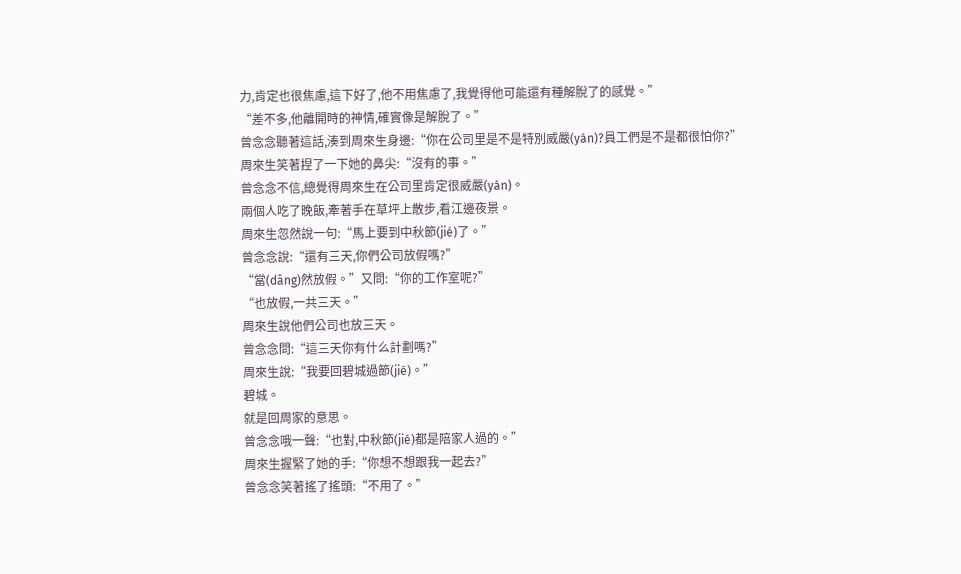力,肯定也很焦慮,這下好了,他不用焦慮了,我覺得他可能還有種解脫了的感覺。”
“差不多,他離開時的神情,確實像是解脫了。”
曾念念聽著這話,湊到周來生身邊:“你在公司里是不是特別威嚴(yán)?員工們是不是都很怕你?”
周來生笑著捏了一下她的鼻尖:“沒有的事。”
曾念念不信,總覺得周來生在公司里肯定很威嚴(yán)。
兩個人吃了晚飯,牽著手在草坪上散步,看江邊夜景。
周來生忽然說一句:“馬上要到中秋節(jié)了。”
曾念念說:“還有三天,你們公司放假嗎?”
“當(dāng)然放假。”又問:“你的工作室呢?”
“也放假,一共三天。”
周來生說他們公司也放三天。
曾念念問:“這三天你有什么計劃嗎?”
周來生說:“我要回碧城過節(jié)。”
碧城。
就是回周家的意思。
曾念念哦一聲:“也對,中秋節(jié)都是陪家人過的。”
周來生握緊了她的手:“你想不想跟我一起去?”
曾念念笑著搖了搖頭:“不用了。”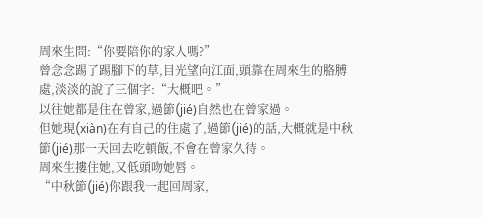周來生問:“你要陪你的家人嗎?”
曾念念踢了踢腳下的草,目光望向江面,頭靠在周來生的胳膊處,淡淡的說了三個字:“大概吧。”
以往她都是住在曾家,過節(jié)自然也在曾家過。
但她現(xiàn)在有自己的住處了,過節(jié)的話,大概就是中秋節(jié)那一天回去吃頓飯,不會在曾家久待。
周來生摟住她,又低頭吻她唇。
“中秋節(jié)你跟我一起回周家,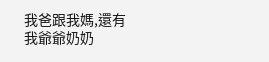我爸跟我媽,還有我爺爺奶奶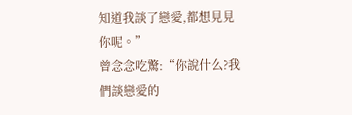知道我談了戀愛,都想見見你呢。”
曾念念吃驚:“你說什么?我們談戀愛的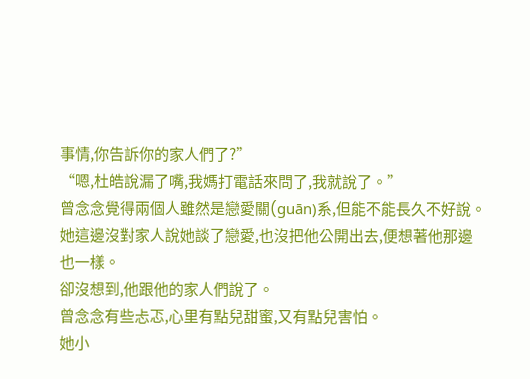事情,你告訴你的家人們了?”
“嗯,杜皓說漏了嘴,我媽打電話來問了,我就說了。”
曾念念覺得兩個人雖然是戀愛關(guān)系,但能不能長久不好說。
她這邊沒對家人說她談了戀愛,也沒把他公開出去,便想著他那邊也一樣。
卻沒想到,他跟他的家人們說了。
曾念念有些忐忑,心里有點兒甜蜜,又有點兒害怕。
她小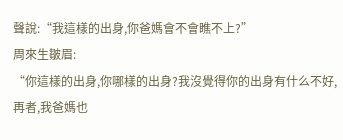聲說:“我這樣的出身,你爸媽會不會瞧不上?”
周來生皺眉:
“你這樣的出身,你哪樣的出身?我沒覺得你的出身有什么不好,再者,我爸媽也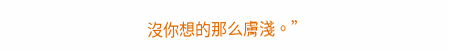沒你想的那么膚淺。”